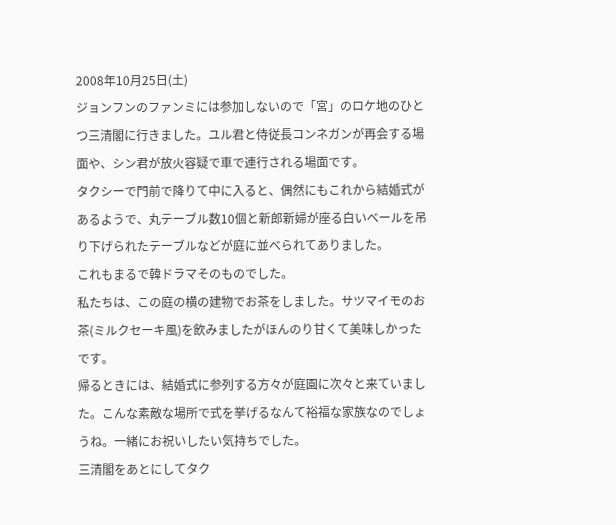2008年10月25日(土)
ジョンフンのファンミには参加しないので「宮」のロケ地のひとつ三清閣に行きました。ユル君と侍従長コンネガンが再会する場面や、シン君が放火容疑で車で連行される場面です。
タクシーで門前で降りて中に入ると、偶然にもこれから結婚式があるようで、丸テーブル数10個と新郎新婦が座る白いベールを吊り下げられたテーブルなどが庭に並べられてありました。
これもまるで韓ドラマそのものでした。
私たちは、この庭の横の建物でお茶をしました。サツマイモのお茶(ミルクセーキ風)を飲みましたがほんのり甘くて美味しかったです。
帰るときには、結婚式に参列する方々が庭園に次々と来ていました。こんな素敵な場所で式を挙げるなんて裕福な家族なのでしょうね。一緒にお祝いしたい気持ちでした。
三清閣をあとにしてタク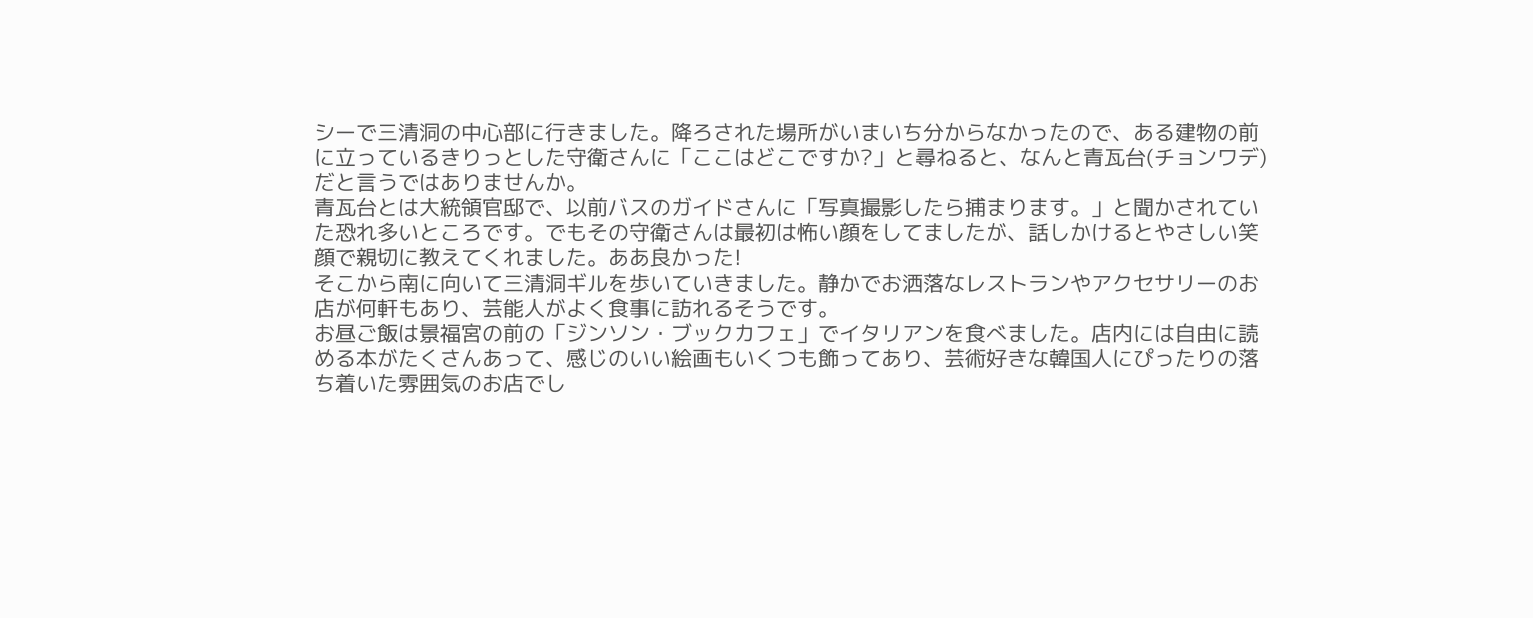シーで三清洞の中心部に行きました。降ろされた場所がいまいち分からなかったので、ある建物の前に立っているきりっとした守衛さんに「ここはどこですか?」と尋ねると、なんと青瓦台(チョンワデ)だと言うではありませんか。
青瓦台とは大統領官邸で、以前バスのガイドさんに「写真撮影したら捕まります。」と聞かされていた恐れ多いところです。でもその守衛さんは最初は怖い顔をしてましたが、話しかけるとやさしい笑顔で親切に教えてくれました。ああ良かった!
そこから南に向いて三清洞ギルを歩いていきました。静かでお洒落なレストランやアクセサリーのお店が何軒もあり、芸能人がよく食事に訪れるそうです。
お昼ご飯は景福宮の前の「ジンソン・ブックカフェ」でイタリアンを食べました。店内には自由に読める本がたくさんあって、感じのいい絵画もいくつも飾ってあり、芸術好きな韓国人にぴったりの落ち着いた雰囲気のお店でし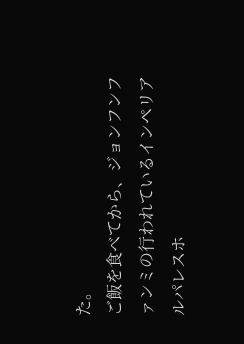た。
ご飯を食べてから、ジョンフンファンミの行われているインペリアルパレスホ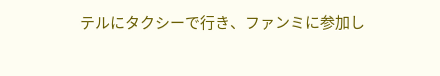テルにタクシーで行き、ファンミに参加し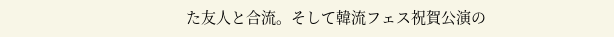た友人と合流。そして韓流フェス祝賀公演の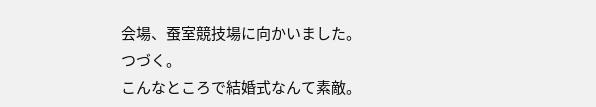会場、蚕室競技場に向かいました。
つづく。
こんなところで結婚式なんて素敵。